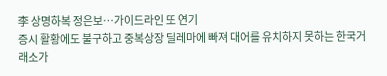李 상명하복 정은보…가이드라인 또 연기
증시 활황에도 불구하고 중복상장 딜레마에 빠져 대어를 유치하지 못하는 한국거래소가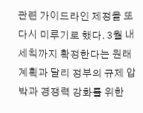관련 가이드라인 제정을 또다시 미루기로 했다. 3월 내 세칙까지 확정한다는 원래 계획과 달리 정부의 규제 압박과 경쟁력 강화를 위한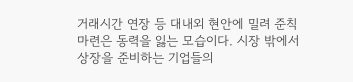거래시간 연장 등 대내외 현안에 밀려 준칙 마련은 동력을 잃는 모습이다. 시장 밖에서 상장을 준비하는 기업들의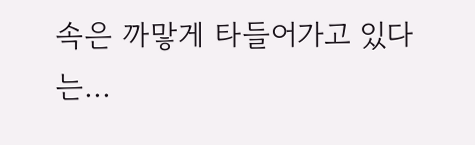속은 까맣게 타들어가고 있다는...